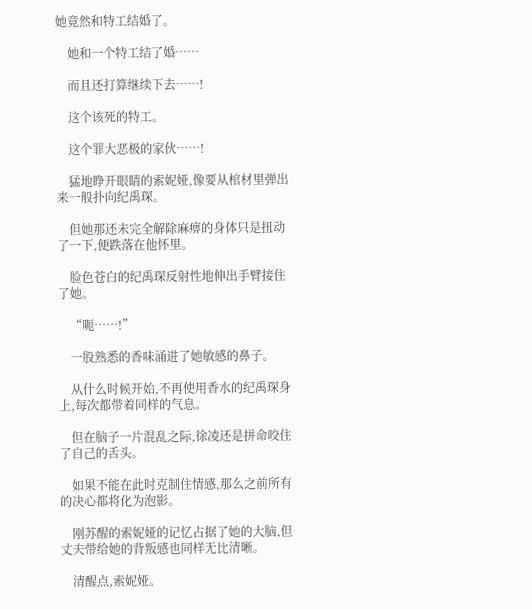她竟然和特工结婚了。

    她和一个特工结了婚……

    而且还打算继续下去……!

    这个该死的特工。

    这个罪大恶极的家伙……!

    猛地睁开眼睛的索妮娅,像要从棺材里弹出来一般扑向纪禹琛。

    但她那还未完全解除麻痹的身体只是扭动了一下,便跌落在他怀里。

    脸色苍白的纪禹琛反射性地伸出手臂接住了她。

    “呃……!”

    一股熟悉的香味涌进了她敏感的鼻子。

    从什么时候开始,不再使用香水的纪禹琛身上,每次都带着同样的气息。

    但在脑子一片混乱之际,徐凌还是拼命咬住了自己的舌头。

    如果不能在此时克制住情感,那么之前所有的决心都将化为泡影。

    刚苏醒的索妮娅的记忆占据了她的大脑,但丈夫带给她的背叛感也同样无比清晰。

    清醒点,索妮娅。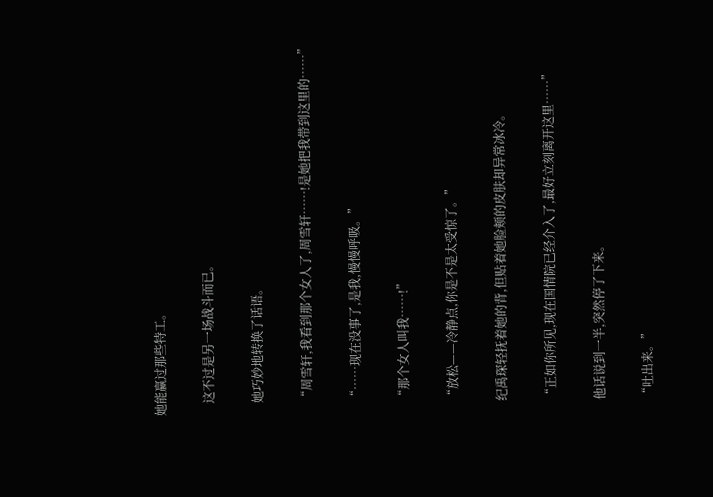她能赢过那些特工。

    这不过是另一场战斗而已。

    她巧妙地转换了话语。

    “周雪轩,我看到那个女人了,周雪轩……!是她把我带到这里的……”

    “……现在没事了,是我,慢慢呼吸。”

    “那个女人叫我……!”

    “放松——冷静点,你是不是太受惊了。”

    纪禹琛轻抚着她的背,但贴着她脸颊的皮肤却异常冰冷。

    “正如你所见,现在国情院已经介入了,最好立刻离开这里……”

    他话说到一半,突然停了下来。

    “吐出来。”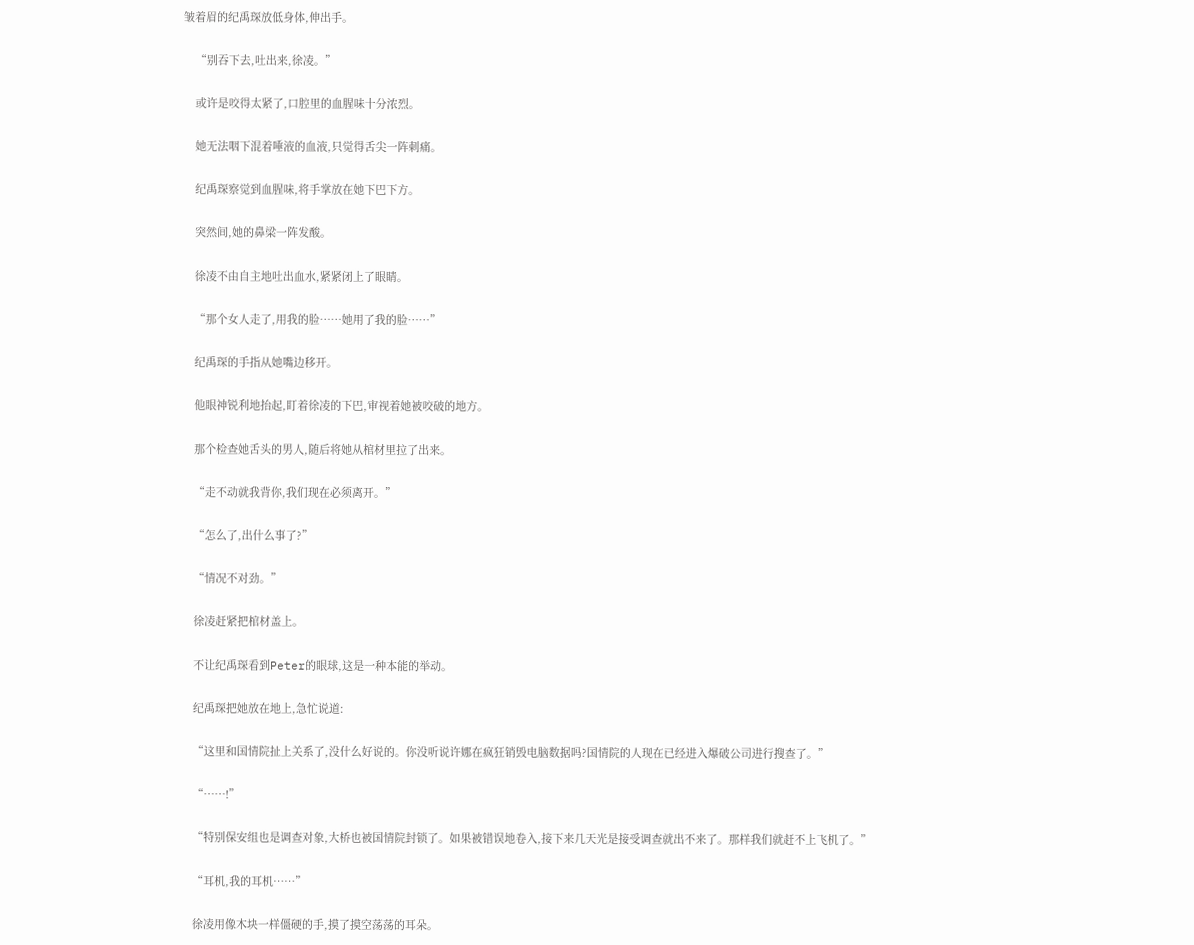皱着眉的纪禹琛放低身体,伸出手。

    “别吞下去,吐出来,徐凌。”

    或许是咬得太紧了,口腔里的血腥味十分浓烈。

    她无法咽下混着唾液的血液,只觉得舌尖一阵刺痛。

    纪禹琛察觉到血腥味,将手掌放在她下巴下方。

    突然间,她的鼻梁一阵发酸。

    徐凌不由自主地吐出血水,紧紧闭上了眼睛。

    “那个女人走了,用我的脸……她用了我的脸……”

    纪禹琛的手指从她嘴边移开。

    他眼神锐利地抬起,盯着徐凌的下巴,审视着她被咬破的地方。

    那个检查她舌头的男人,随后将她从棺材里拉了出来。

    “走不动就我背你,我们现在必须离开。”

    “怎么了,出什么事了?”

    “情况不对劲。”

    徐凌赶紧把棺材盖上。

    不让纪禹琛看到Peter的眼球,这是一种本能的举动。

    纪禹琛把她放在地上,急忙说道:

    “这里和国情院扯上关系了,没什么好说的。你没听说许娜在疯狂销毁电脑数据吗?国情院的人现在已经进入爆破公司进行搜查了。”

    “……!”

    “特别保安组也是调查对象,大桥也被国情院封锁了。如果被错误地卷入,接下来几天光是接受调查就出不来了。那样我们就赶不上飞机了。”

    “耳机,我的耳机……”

    徐凌用像木块一样僵硬的手,摸了摸空荡荡的耳朵。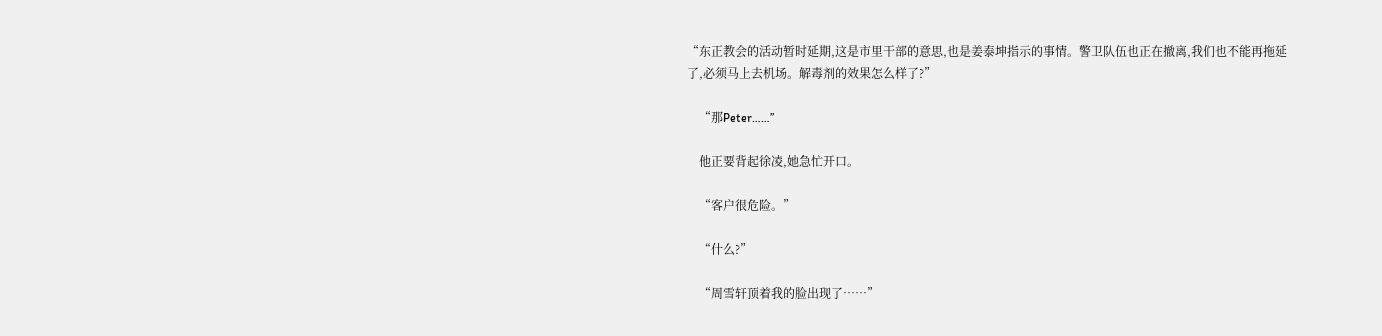“东正教会的活动暂时延期,这是市里干部的意思,也是姜泰坤指示的事情。警卫队伍也正在撤离,我们也不能再拖延了,必须马上去机场。解毒剂的效果怎么样了?”

    “那Peter……”

    他正要背起徐凌,她急忙开口。

    “客户很危险。”

    “什么?”

    “周雪轩顶着我的脸出现了……”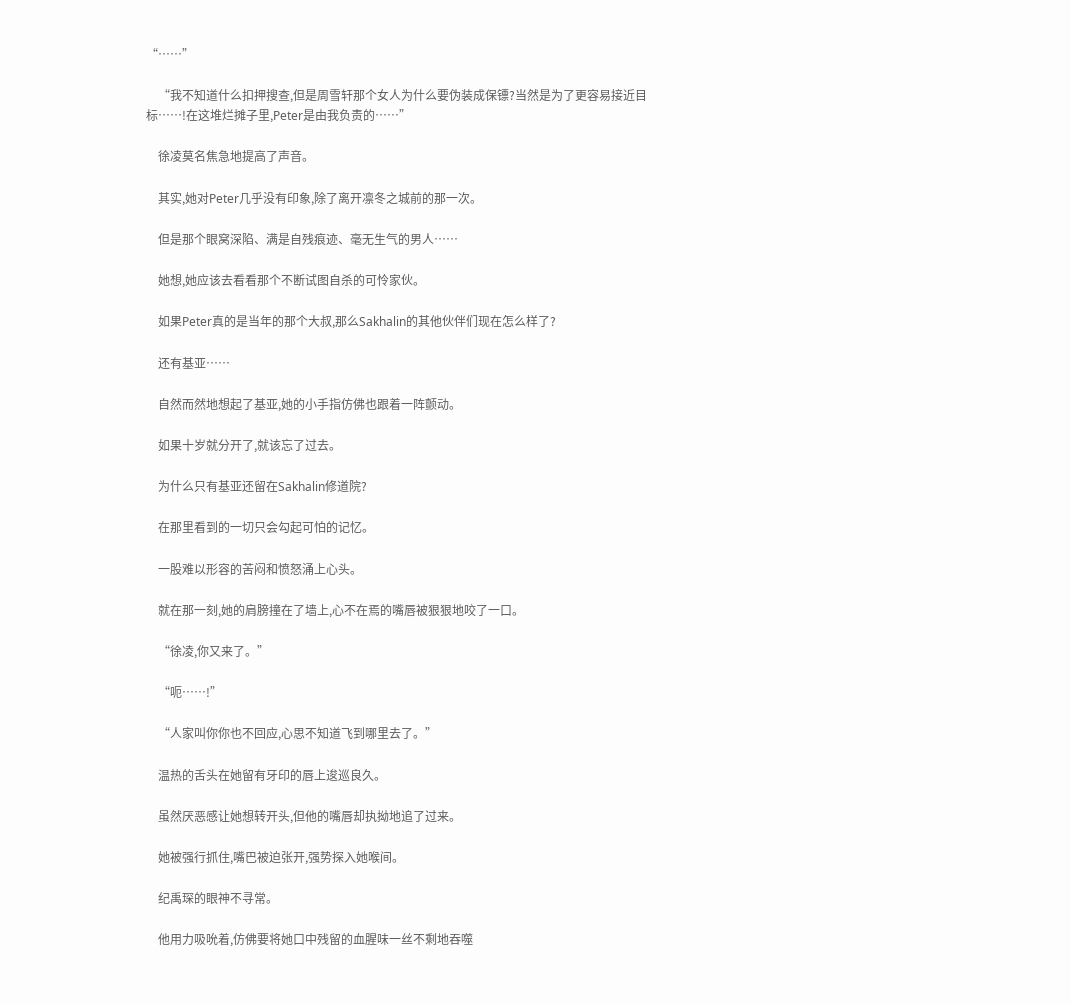“……”

    “我不知道什么扣押搜查,但是周雪轩那个女人为什么要伪装成保镖?当然是为了更容易接近目标……!在这堆烂摊子里,Peter是由我负责的……”

    徐凌莫名焦急地提高了声音。

    其实,她对Peter几乎没有印象,除了离开凛冬之城前的那一次。

    但是那个眼窝深陷、满是自残痕迹、毫无生气的男人……

    她想,她应该去看看那个不断试图自杀的可怜家伙。

    如果Peter真的是当年的那个大叔,那么Sakhalin的其他伙伴们现在怎么样了?

    还有基亚……

    自然而然地想起了基亚,她的小手指仿佛也跟着一阵颤动。

    如果十岁就分开了,就该忘了过去。

    为什么只有基亚还留在Sakhalin修道院?

    在那里看到的一切只会勾起可怕的记忆。

    一股难以形容的苦闷和愤怒涌上心头。

    就在那一刻,她的肩膀撞在了墙上,心不在焉的嘴唇被狠狠地咬了一口。

    “徐凌,你又来了。”

    “呃……!”

    “人家叫你你也不回应,心思不知道飞到哪里去了。”

    温热的舌头在她留有牙印的唇上逡巡良久。

    虽然厌恶感让她想转开头,但他的嘴唇却执拗地追了过来。

    她被强行抓住,嘴巴被迫张开,强势探入她喉间。

    纪禹琛的眼神不寻常。

    他用力吸吮着,仿佛要将她口中残留的血腥味一丝不剩地吞噬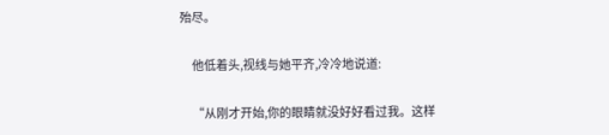殆尽。

    他低着头,视线与她平齐,冷冷地说道:

    “从刚才开始,你的眼睛就没好好看过我。这样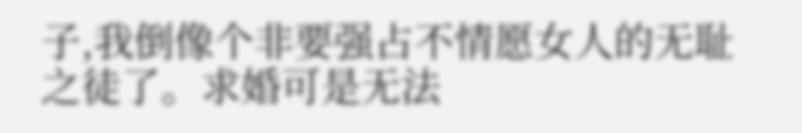子,我倒像个非要强占不情愿女人的无耻之徒了。求婚可是无法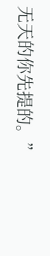无天的你先提的。”